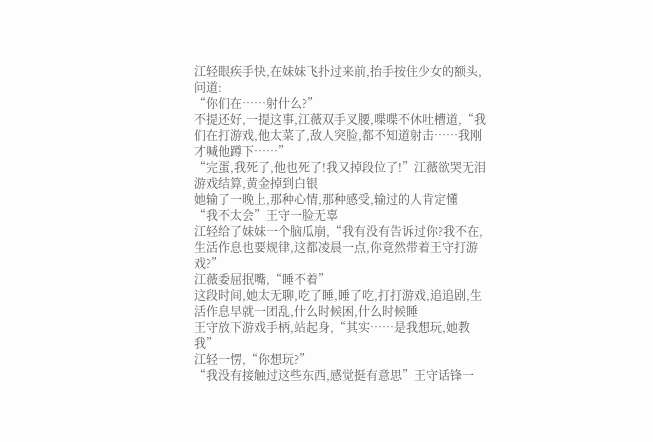江轻眼疾手快,在妹妹飞扑过来前,抬手按住少女的额头,问道:
“你们在……射什么?”
不提还好,一提这事,江薇双手叉腰,喋喋不休吐槽道,“我们在打游戏,他太菜了,敌人突脸,都不知道射击……我刚才喊他蹲下……”
“完蛋,我死了,他也死了!我又掉段位了!”江薇欲哭无泪
游戏结算,黄金掉到白银
她输了一晚上,那种心情,那种感受,输过的人肯定懂
“我不太会”王守一脸无辜
江轻给了妹妹一个脑瓜崩,“我有没有告诉过你?我不在,生活作息也要规律,这都凌晨一点,你竟然带着王守打游戏?”
江薇委屈抿嘴,“睡不着”
这段时间,她太无聊,吃了睡,睡了吃,打打游戏,追追剧,生活作息早就一团乱,什么时候困,什么时候睡
王守放下游戏手柄,站起身,“其实……是我想玩,她教我”
江轻一愣,“你想玩?”
“我没有接触过这些东西,感觉挺有意思”王守话锋一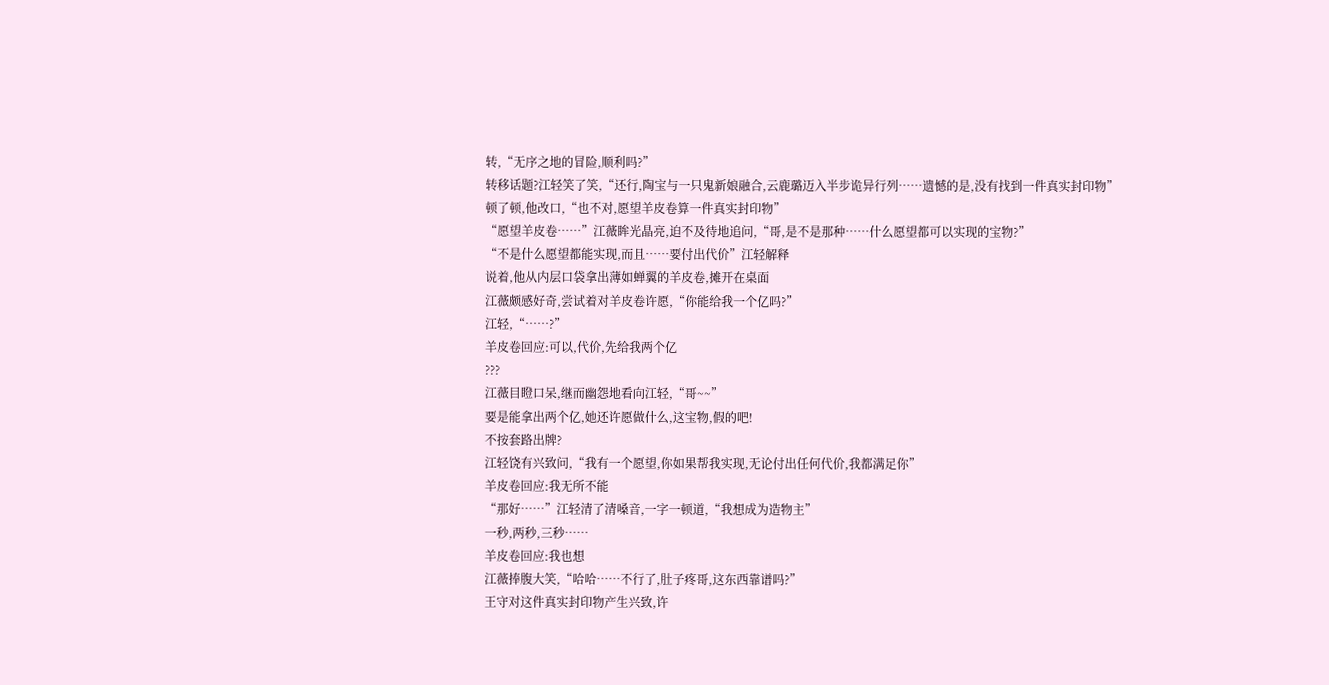转,“无序之地的冒险,顺利吗?”
转移话题?江轻笑了笑,“还行,陶宝与一只鬼新娘融合,云鹿璐迈入半步诡异行列……遗憾的是,没有找到一件真实封印物”
顿了顿,他改口,“也不对,愿望羊皮卷算一件真实封印物”
“愿望羊皮卷……”江薇眸光晶亮,迫不及待地追问,“哥,是不是那种……什么愿望都可以实现的宝物?”
“不是什么愿望都能实现,而且……要付出代价”江轻解释
说着,他从内层口袋拿出薄如蝉翼的羊皮卷,摊开在桌面
江薇颇感好奇,尝试着对羊皮卷许愿,“你能给我一个亿吗?”
江轻,“……?”
羊皮卷回应:可以,代价,先给我两个亿
???
江薇目瞪口呆,继而幽怨地看向江轻,“哥~~”
要是能拿出两个亿,她还许愿做什么,这宝物,假的吧!
不按套路出牌?
江轻饶有兴致问,“我有一个愿望,你如果帮我实现,无论付出任何代价,我都满足你”
羊皮卷回应:我无所不能
“那好……”江轻清了清嗓音,一字一顿道,“我想成为造物主”
一秒,两秒,三秒……
羊皮卷回应:我也想
江薇捧腹大笑,“哈哈……不行了,肚子疼哥,这东西靠谱吗?”
王守对这件真实封印物产生兴致,许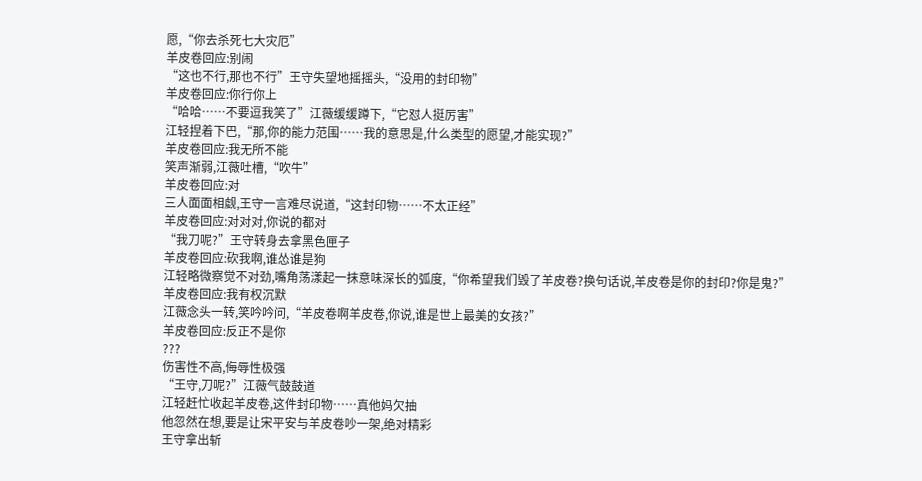愿,“你去杀死七大灾厄”
羊皮卷回应:别闹
“这也不行,那也不行”王守失望地摇摇头,“没用的封印物”
羊皮卷回应:你行你上
“哈哈……不要逗我笑了”江薇缓缓蹲下,“它怼人挺厉害”
江轻捏着下巴,“那,你的能力范围……我的意思是,什么类型的愿望,才能实现?”
羊皮卷回应:我无所不能
笑声渐弱,江薇吐槽,“吹牛”
羊皮卷回应:对
三人面面相觑,王守一言难尽说道,“这封印物……不太正经”
羊皮卷回应:对对对,你说的都对
“我刀呢?”王守转身去拿黑色匣子
羊皮卷回应:砍我啊,谁怂谁是狗
江轻略微察觉不对劲,嘴角荡漾起一抹意味深长的弧度,“你希望我们毁了羊皮卷?换句话说,羊皮卷是你的封印?你是鬼?”
羊皮卷回应:我有权沉默
江薇念头一转,笑吟吟问,“羊皮卷啊羊皮卷,你说,谁是世上最美的女孩?”
羊皮卷回应:反正不是你
???
伤害性不高,侮辱性极强
“王守,刀呢?”江薇气鼓鼓道
江轻赶忙收起羊皮卷,这件封印物……真他妈欠抽
他忽然在想,要是让宋平安与羊皮卷吵一架,绝对精彩
王守拿出斩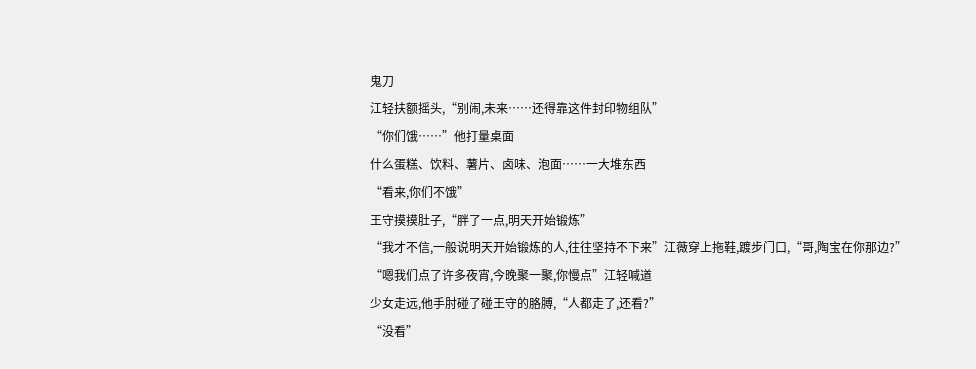鬼刀
江轻扶额摇头,“别闹,未来……还得靠这件封印物组队”
“你们饿……”他打量桌面
什么蛋糕、饮料、薯片、卤味、泡面……一大堆东西
“看来,你们不饿”
王守摸摸肚子,“胖了一点,明天开始锻炼”
“我才不信,一般说明天开始锻炼的人,往往坚持不下来”江薇穿上拖鞋,踱步门口,“哥,陶宝在你那边?”
“嗯我们点了许多夜宵,今晚聚一聚,你慢点”江轻喊道
少女走远,他手肘碰了碰王守的胳膊,“人都走了,还看?”
“没看”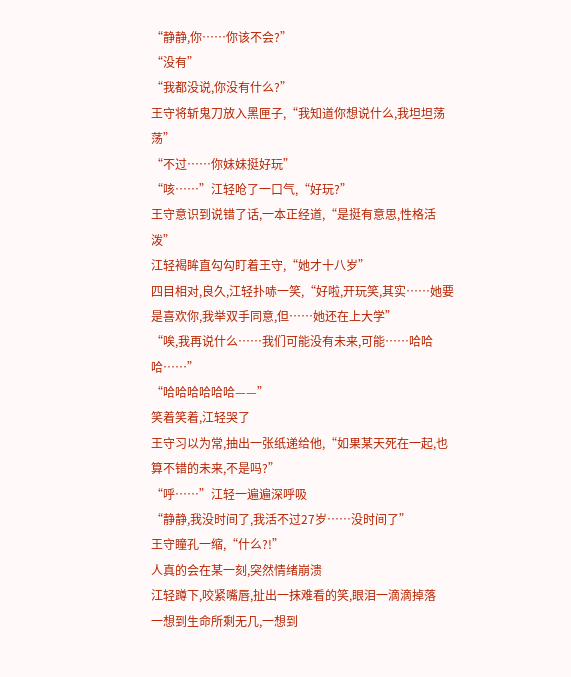“静静,你……你该不会?”
“没有”
“我都没说,你没有什么?”
王守将斩鬼刀放入黑匣子,“我知道你想说什么,我坦坦荡荡”
“不过……你妹妹挺好玩”
“咳……”江轻呛了一口气,“好玩?”
王守意识到说错了话,一本正经道,“是挺有意思,性格活泼”
江轻褐眸直勾勾盯着王守,“她才十八岁”
四目相对,良久,江轻扑哧一笑,“好啦,开玩笑,其实……她要是喜欢你,我举双手同意,但……她还在上大学”
“唉,我再说什么……我们可能没有未来,可能……哈哈哈……”
“哈哈哈哈哈哈——”
笑着笑着,江轻哭了
王守习以为常,抽出一张纸递给他,“如果某天死在一起,也算不错的未来,不是吗?”
“呼……”江轻一遍遍深呼吸
“静静,我没时间了,我活不过27岁……没时间了”
王守瞳孔一缩,“什么?!”
人真的会在某一刻,突然情绪崩溃
江轻蹲下,咬紧嘴唇,扯出一抹难看的笑,眼泪一滴滴掉落
一想到生命所剩无几,一想到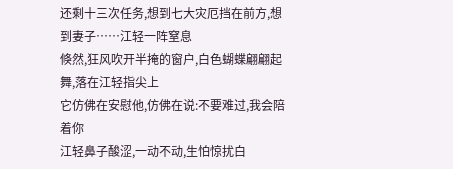还剩十三次任务,想到七大灾厄挡在前方,想到妻子……江轻一阵窒息
倏然,狂风吹开半掩的窗户,白色蝴蝶翩翩起舞,落在江轻指尖上
它仿佛在安慰他,仿佛在说:不要难过,我会陪着你
江轻鼻子酸涩,一动不动,生怕惊扰白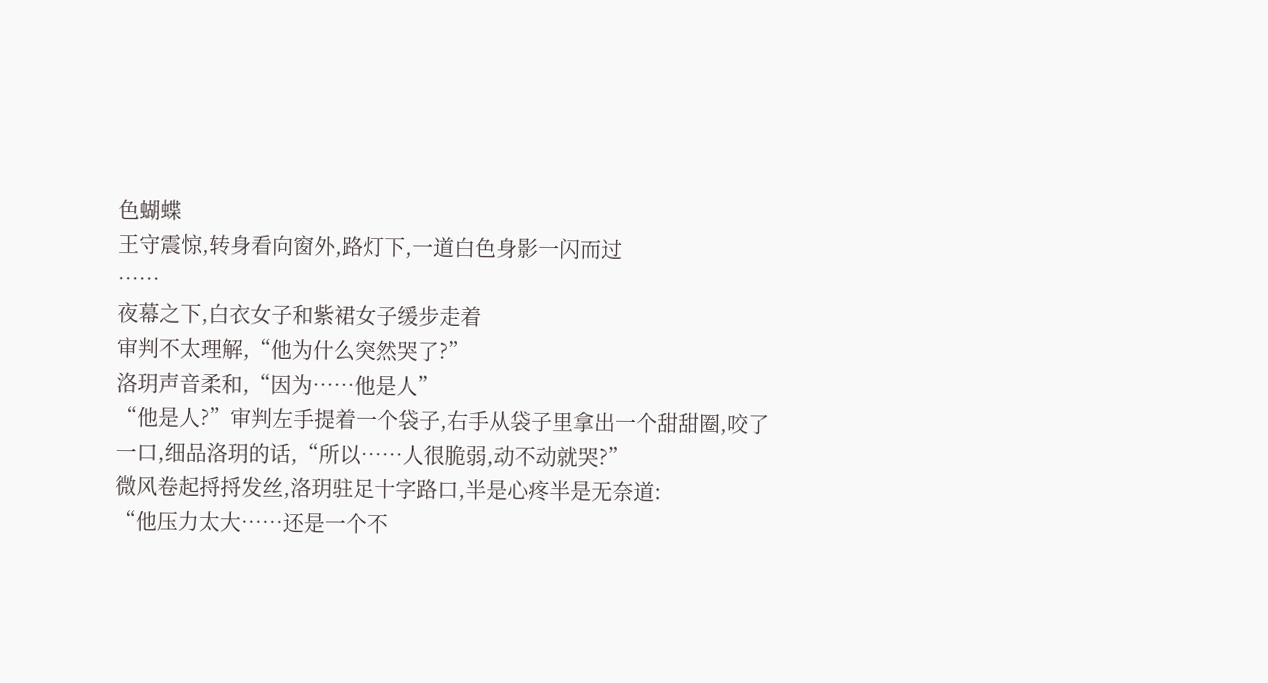色蝴蝶
王守震惊,转身看向窗外,路灯下,一道白色身影一闪而过
……
夜幕之下,白衣女子和紫裙女子缓步走着
审判不太理解,“他为什么突然哭了?”
洛玥声音柔和,“因为……他是人”
“他是人?”审判左手提着一个袋子,右手从袋子里拿出一个甜甜圈,咬了一口,细品洛玥的话,“所以……人很脆弱,动不动就哭?”
微风卷起捋捋发丝,洛玥驻足十字路口,半是心疼半是无奈道:
“他压力太大……还是一个不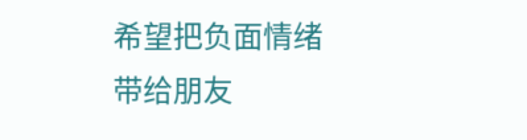希望把负面情绪带给朋友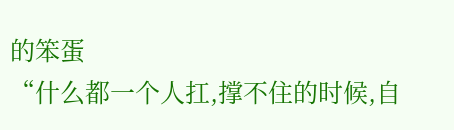的笨蛋
“什么都一个人扛,撑不住的时候,自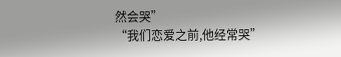然会哭”
“我们恋爱之前,他经常哭”